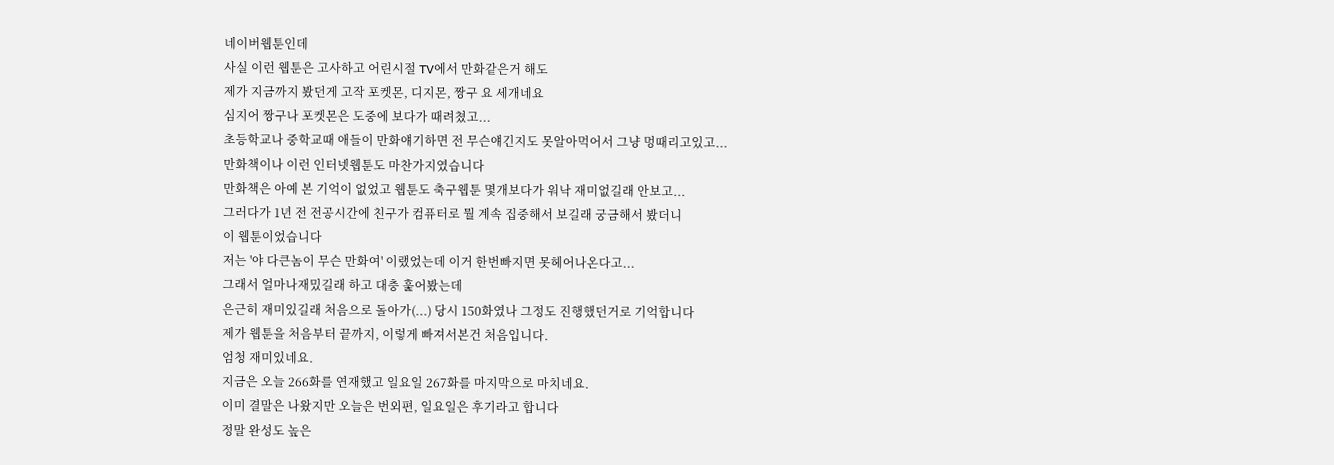네이버웹툰인데
사실 이런 웹툰은 고사하고 어린시절 TV에서 만화같은거 해도
제가 지금까지 봤던게 고작 포켓몬, 디지몬, 짱구 요 세개네요
심지어 짱구나 포켓몬은 도중에 보다가 때려쳤고...
초등학교나 중학교때 애들이 만화얘기하면 전 무슨얘긴지도 못알아먹어서 그냥 멍때리고있고...
만화책이나 이런 인터넷웹툰도 마찬가지였습니다
만화책은 아예 본 기억이 없었고 웹툰도 축구웹툰 몇개보다가 워낙 재미없길래 안보고...
그러다가 1년 전 전공시간에 친구가 컴퓨터로 뭘 계속 집중해서 보길래 궁금해서 봤더니
이 웹툰이었습니다
저는 '야 다큰놈이 무슨 만화여' 이랬었는데 이거 한번빠지면 못헤어나온다고...
그래서 얼마나재밌길래 하고 대충 훑어봤는데
은근히 재미있길래 처음으로 돌아가(...) 당시 150화였나 그정도 진행했던거로 기억합니다
제가 웹툰을 처음부터 끝까지, 이렇게 빠져서본건 처음입니다.
엄청 재미있네요.
지금은 오늘 266화를 연재했고 일요일 267화를 마지막으로 마치네요.
이미 결말은 나왔지만 오늘은 번외편, 일요일은 후기라고 합니다
정말 완성도 높은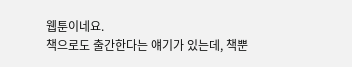웹툰이네요.
책으로도 출간한다는 얘기가 있는데, 책뿐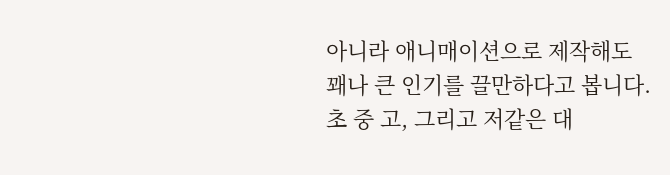아니라 애니매이션으로 제작해도
꽤나 큰 인기를 끌만하다고 봅니다.
초 중 고, 그리고 저같은 대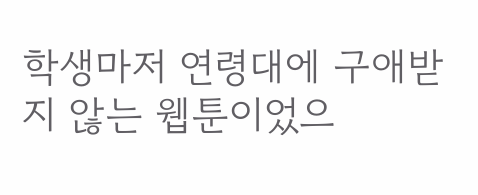학생마저 연령대에 구애받지 않는 웹툰이었으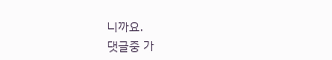니까요.
댓글중 가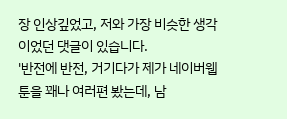장 인상깊었고, 저와 가장 비슷한 생각이었던 댓글이 있습니다.
'반전에 반전, 거기다가 제가 네이버웹툰을 꽤나 여러편 봤는데, 남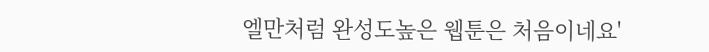엘만처럼 완성도높은 웹툰은 처음이네요'